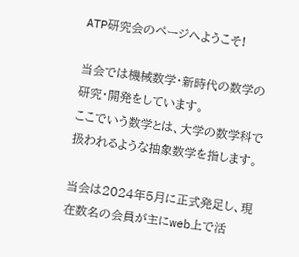ATP研究会のページへようこそ!

当会では機械数学・新時代の数学の研究・開発をしています。
ここでいう数学とは、大学の数学科で扱われるような抽象数学を指します。

当会は2024年5月に正式発足し、現在数名の会員が主にweb上で活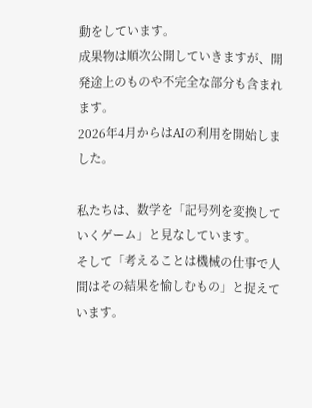動をしています。
成果物は順次公開していきますが、開発途上のものや不完全な部分も含まれます。
2026年4月からはAIの利用を開始しました。

私たちは、数学を「記号列を変換していくゲーム」と見なしています。
そして「考えることは機械の仕事で人間はその結果を愉しむもの」と捉えています。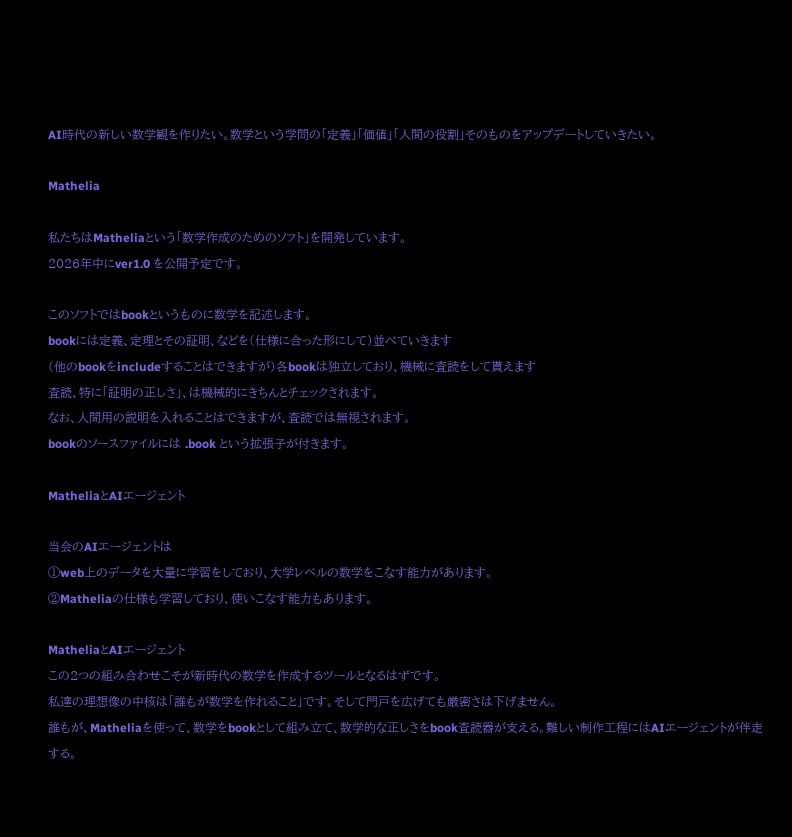AI時代の新しい数学観を作りたい。数学という学問の「定義」「価値」「人間の役割」そのものをアップデートしていきたい。

Mathelia

私たちはMatheliaという「数学作成のためのソフト」を開発しています。
2026年中にver1.0 を公開予定です。

このソフトではbookというものに数学を記述します。
bookには定義、定理とその証明、などを(仕様に合った形にして)並べていきます
(他のbookをincludeすることはできますが)各bookは独立しており、機械に査読をして貰えます
査読、特に「証明の正しさ」、は機械的にきちんとチェックされます。
なお、人間用の説明を入れることはできますが、査読では無視されます。
bookのソースファイルには .book という拡張子が付きます。

MatheliaとAIエージェント

当会のAIエージェントは
①web上のデータを大量に学習をしており、大学レベルの数学をこなす能力があります。
②Matheliaの仕様も学習しており、使いこなす能力もあります。

MatheliaとAIエージェント
この2つの組み合わせこそが新時代の数学を作成するツールとなるはずです。
私達の理想像の中核は「誰もが数学を作れること」です。そして門戸を広げても厳密さは下げません。
誰もが、Matheliaを使って、数学をbookとして組み立て、数学的な正しさをbook査読器が支える。難しい制作工程にはAIエージェントが伴走する。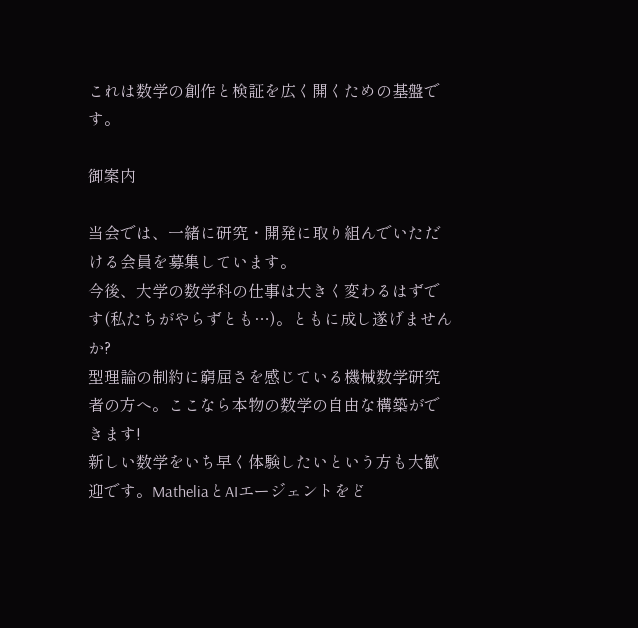これは数学の創作と検証を広く開くための基盤です。

御案内

当会では、一緒に研究・開発に取り組んでいただける会員を募集しています。
今後、大学の数学科の仕事は大きく変わるはずです(私たちがやらずとも…)。ともに成し遂げませんか?
型理論の制約に窮屈さを感じている機械数学研究者の方へ。ここなら本物の数学の自由な構築ができます!
新しい数学をいち早く体験したいという方も大歓迎です。MatheliaとAIエージェントをど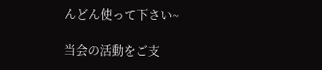んどん使って下さい~

当会の活動をご支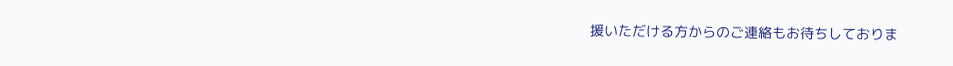援いただける方からのご連絡もお待ちしておりま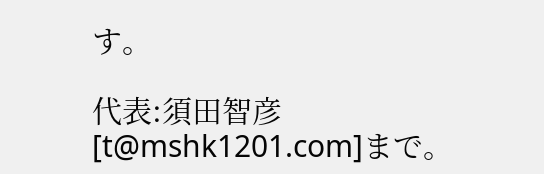す。

代表:須田智彦[t@mshk1201.com]まで。